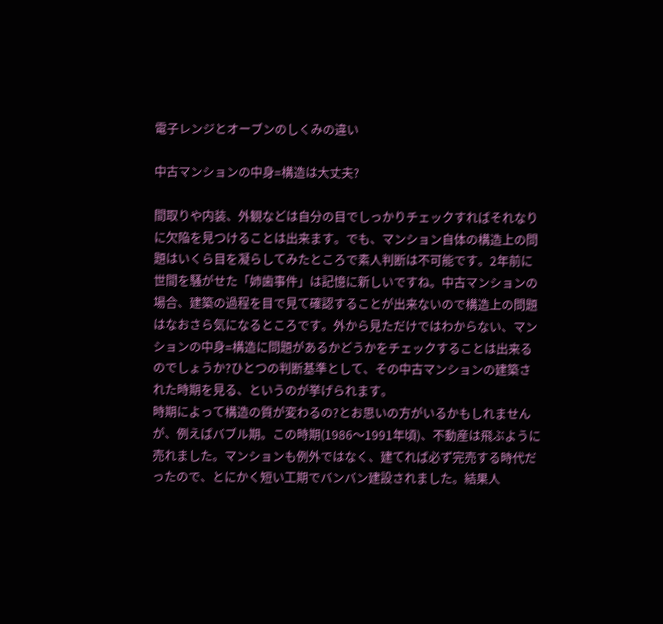電子レンジとオーブンのしくみの違い

中古マンションの中身=構造は大丈夫?

間取りや内装、外観などは自分の目でしっかりチェックすればそれなりに欠陥を見つけることは出来ます。でも、マンション自体の構造上の問題はいくら目を凝らしてみたところで素人判断は不可能です。2年前に世間を騒がせた「姉歯事件」は記憶に新しいですね。中古マンションの場合、建築の過程を目で見て確認することが出来ないので構造上の問題はなおさら気になるところです。外から見ただけではわからない、マンションの中身=構造に問題があるかどうかをチェックすることは出来るのでしょうか?ひとつの判断基準として、その中古マンションの建築された時期を見る、というのが挙げられます。
時期によって構造の質が変わるの?とお思いの方がいるかもしれませんが、例えばバブル期。この時期(1986〜1991年頃)、不動産は飛ぶように売れました。マンションも例外ではなく、建てれば必ず完売する時代だったので、とにかく短い工期でバンバン建設されました。結果人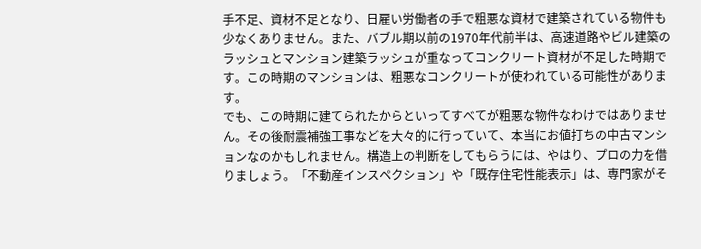手不足、資材不足となり、日雇い労働者の手で粗悪な資材で建築されている物件も少なくありません。また、バブル期以前の1970年代前半は、高速道路やビル建築のラッシュとマンション建築ラッシュが重なってコンクリート資材が不足した時期です。この時期のマンションは、粗悪なコンクリートが使われている可能性があります。
でも、この時期に建てられたからといってすべてが粗悪な物件なわけではありません。その後耐震補強工事などを大々的に行っていて、本当にお値打ちの中古マンションなのかもしれません。構造上の判断をしてもらうには、やはり、プロの力を借りましょう。「不動産インスペクション」や「既存住宅性能表示」は、専門家がそ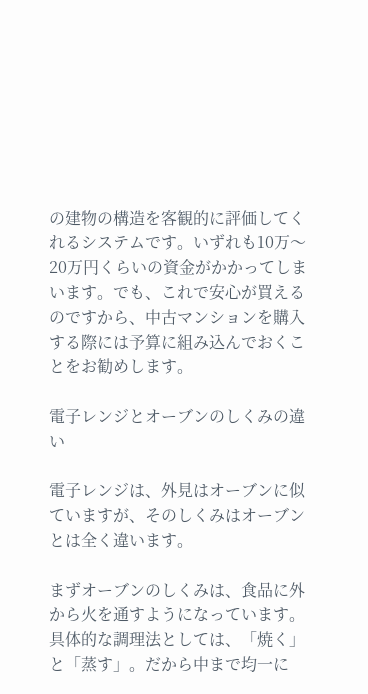の建物の構造を客観的に評価してくれるシステムです。いずれも10万〜20万円くらいの資金がかかってしまいます。でも、これで安心が買えるのですから、中古マンションを購入する際には予算に組み込んでおくことをお勧めします。

電子レンジとオーブンのしくみの違い

電子レンジは、外見はオーブンに似ていますが、そのしくみはオーブンとは全く違います。

まずオーブンのしくみは、食品に外から火を通すようになっています。具体的な調理法としては、「焼く」と「蒸す」。だから中まで均一に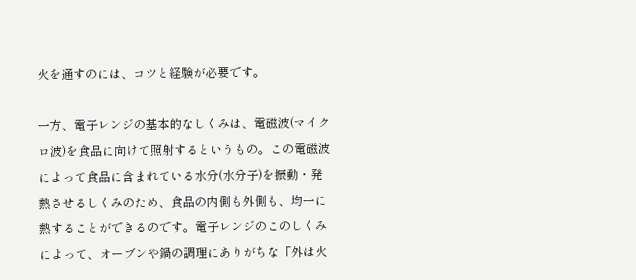火を通すのには、コツと経験が必要です。

一方、電子レンジの基本的なしくみは、電磁波(マイクロ波)を食品に向けて照射するというもの。この電磁波によって食品に含まれている水分(水分子)を振動・発熱させるしくみのため、食品の内側も外側も、均一に熱することができるのです。電子レンジのこのしくみによって、オーブンや鍋の調理にありがちな「外は火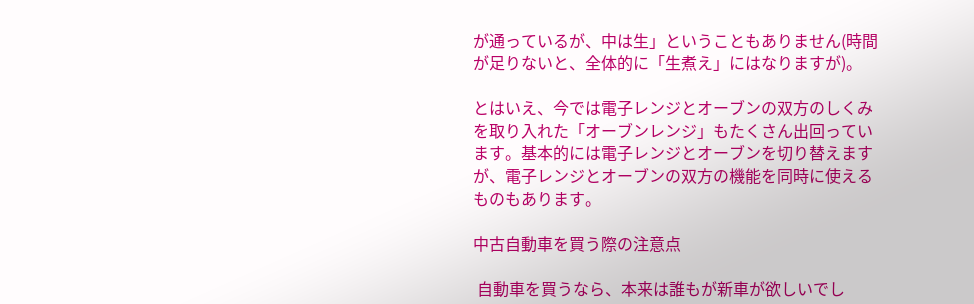が通っているが、中は生」ということもありません(時間が足りないと、全体的に「生煮え」にはなりますが)。

とはいえ、今では電子レンジとオーブンの双方のしくみを取り入れた「オーブンレンジ」もたくさん出回っています。基本的には電子レンジとオーブンを切り替えますが、電子レンジとオーブンの双方の機能を同時に使えるものもあります。

中古自動車を買う際の注意点

 自動車を買うなら、本来は誰もが新車が欲しいでし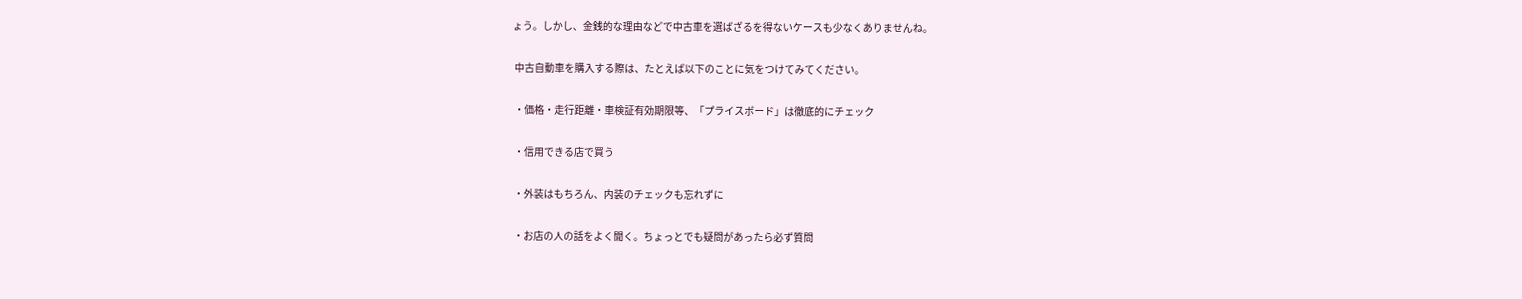ょう。しかし、金銭的な理由などで中古車を選ばざるを得ないケースも少なくありませんね。

 中古自動車を購入する際は、たとえば以下のことに気をつけてみてください。

 ・価格・走行距離・車検証有効期限等、「プライスボード」は徹底的にチェック

 ・信用できる店で買う

 ・外装はもちろん、内装のチェックも忘れずに

 ・お店の人の話をよく聞く。ちょっとでも疑問があったら必ず質問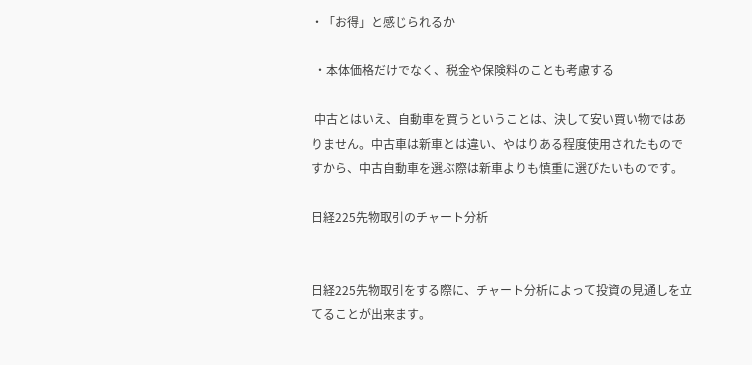・「お得」と感じられるか

 ・本体価格だけでなく、税金や保険料のことも考慮する

 中古とはいえ、自動車を買うということは、決して安い買い物ではありません。中古車は新車とは違い、やはりある程度使用されたものですから、中古自動車を選ぶ際は新車よりも慎重に選びたいものです。

日経225先物取引のチャート分析


日経225先物取引をする際に、チャート分析によって投資の見通しを立てることが出来ます。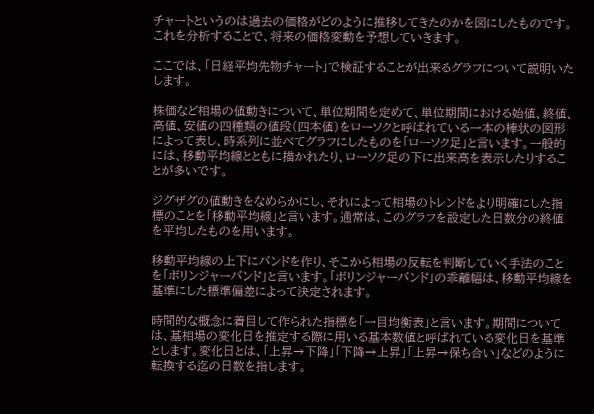チャートというのは過去の価格がどのように推移してきたのかを図にしたものです。これを分析することで、将来の価格変動を予想していきます。

ここでは、「日経平均先物チャート」で検証することが出来るグラフについて説明いたします。

株価など相場の値動きについて、単位期間を定めて、単位期間における始値、終値、高値、安値の四種類の値段(四本値)をローソクと呼ばれている一本の棒状の図形によって表し、時系列に並べてグラフにしたものを「ローソク足」と言います。一般的には、移動平均線とともに描かれたり、ローソク足の下に出来高を表示したりすることが多いです。

ジグザグの値動きをなめらかにし、それによって相場のトレンドをより明確にした指標のことを「移動平均線」と言います。通常は、このグラフを設定した日数分の終値を平均したものを用います。

移動平均線の上下にバンドを作り、そこから相場の反転を判断していく手法のことを「ボリンジャーバンド」と言います。「ボリンジャーバンド」の乖離幅は、移動平均線を基準にした標準偏差によって決定されます。

時間的な概念に着目して作られた指標を「一目均衡表」と言います。期間については、基相場の変化日を推定する際に用いる基本数値と呼ばれている変化日を基準とします。変化日とは、「上昇→下降」「下降→上昇」「上昇→保ち合い」などのように転換する迄の日数を指します。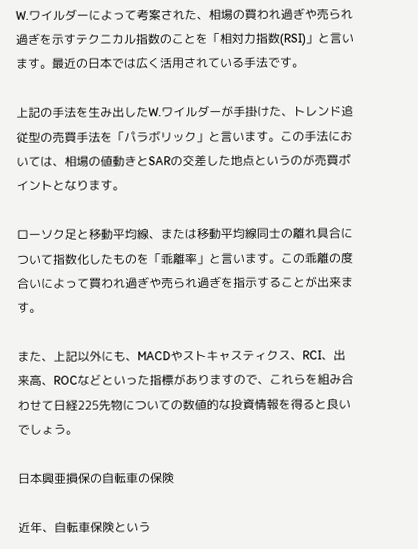W.ワイルダーによって考案された、相場の買われ過ぎや売られ過ぎを示すテクニカル指数のことを「相対力指数(RSI)」と言います。最近の日本では広く活用されている手法です。

上記の手法を生み出したW.ワイルダーが手掛けた、トレンド追従型の売買手法を「パラボリック」と言います。この手法においては、相場の値動きとSARの交差した地点というのが売買ポイントとなります。

ローソク足と移動平均線、または移動平均線同士の離れ具合について指数化したものを「乖離率」と言います。この乖離の度合いによって買われ過ぎや売られ過ぎを指示することが出来ます。

また、上記以外にも、MACDやストキャスティクス、RCI、出来高、ROCなどといった指標がありますので、これらを組み合わせて日経225先物についての数値的な投資情報を得ると良いでしょう。

日本興亜損保の自転車の保険

近年、自転車保険という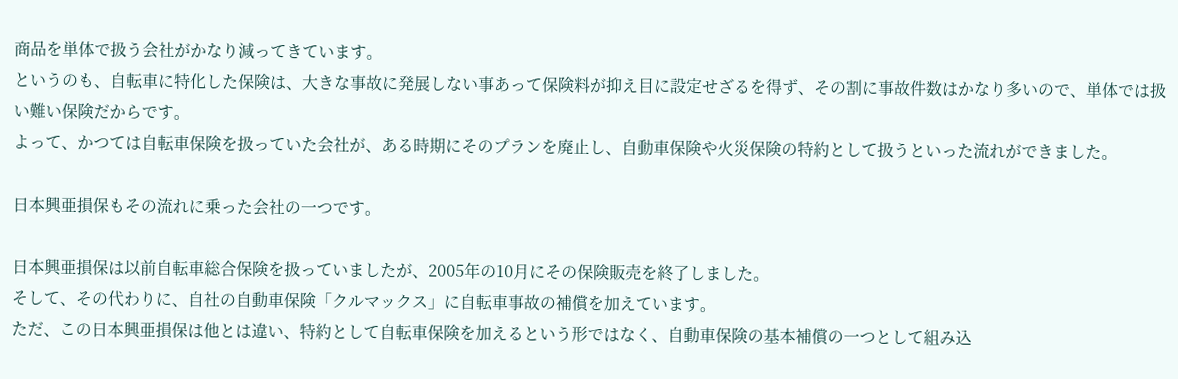商品を単体で扱う会社がかなり減ってきています。
というのも、自転車に特化した保険は、大きな事故に発展しない事あって保険料が抑え目に設定せざるを得ず、その割に事故件数はかなり多いので、単体では扱い難い保険だからです。
よって、かつては自転車保険を扱っていた会社が、ある時期にそのプランを廃止し、自動車保険や火災保険の特約として扱うといった流れができました。

日本興亜損保もその流れに乗った会社の一つです。

日本興亜損保は以前自転車総合保険を扱っていましたが、2005年の10月にその保険販売を終了しました。
そして、その代わりに、自社の自動車保険「クルマックス」に自転車事故の補償を加えています。
ただ、この日本興亜損保は他とは違い、特約として自転車保険を加えるという形ではなく、自動車保険の基本補償の一つとして組み込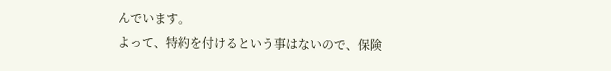んでいます。
よって、特約を付けるという事はないので、保険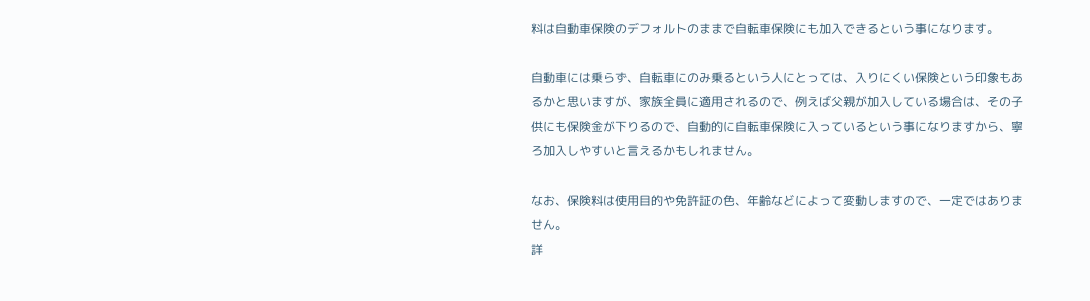料は自動車保険のデフォルトのままで自転車保険にも加入できるという事になります。

自動車には乗らず、自転車にのみ乗るという人にとっては、入りにくい保険という印象もあるかと思いますが、家族全員に適用されるので、例えば父親が加入している場合は、その子供にも保険金が下りるので、自動的に自転車保険に入っているという事になりますから、寧ろ加入しやすいと言えるかもしれません。

なお、保険料は使用目的や免許証の色、年齢などによって変動しますので、一定ではありません。
詳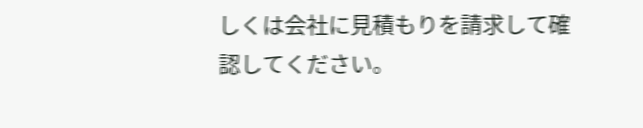しくは会社に見積もりを請求して確認してください。